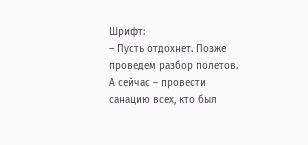Шрифт:
– Пусть отдохнет. Позже проведем разбор полетов. А сейчас – провести санацию всех, кто был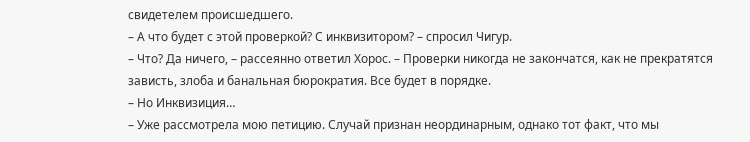свидетелем происшедшего.
– А что будет с этой проверкой? С инквизитором? – спросил Чигур.
– Что? Да ничего, – рассеянно ответил Хорос. – Проверки никогда не закончатся, как не прекратятся зависть, злоба и банальная бюрократия. Все будет в порядке.
– Но Инквизиция…
– Уже рассмотрела мою петицию. Случай признан неординарным, однако тот факт, что мы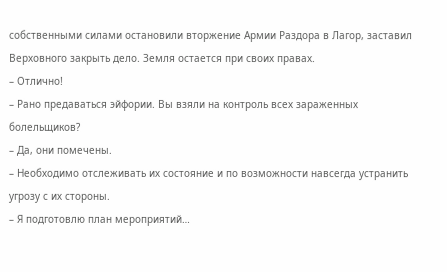собственными силами остановили вторжение Армии Раздора в Лагор, заставил Верховного закрыть дело. Земля остается при своих правах.
– Отлично!
– Рано предаваться эйфории. Вы взяли на контроль всех зараженных болельщиков?
– Да, они помечены.
– Необходимо отслеживать их состояние и по возможности навсегда устранить угрозу с их стороны.
– Я подготовлю план мероприятий…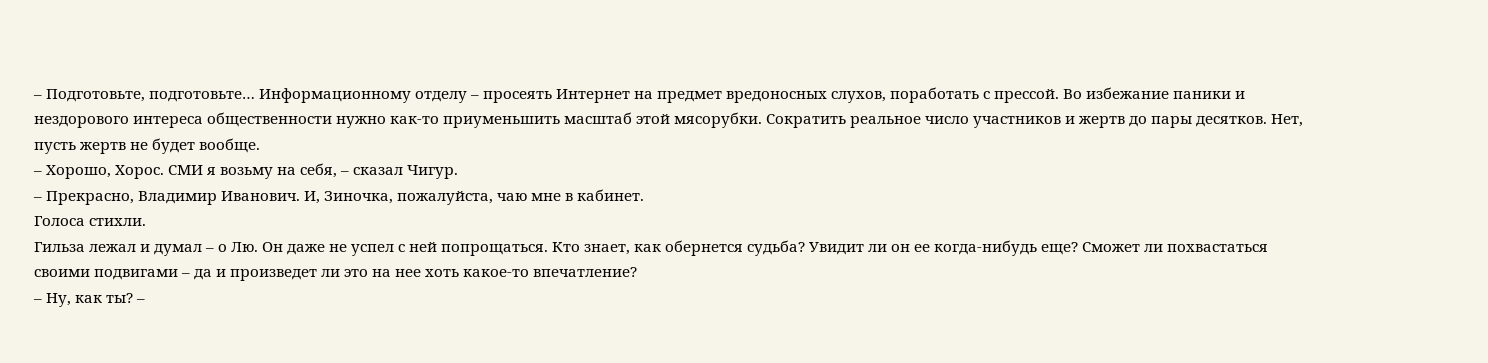– Подготовьте, подготовьте… Информационному отделу – просеять Интернет на предмет вредоносных слухов, поработать с прессой. Во избежание паники и нездорового интереса общественности нужно как-то приуменьшить масштаб этой мясорубки. Сократить реальное число участников и жертв до пары десятков. Нет, пусть жертв не будет вообще.
– Хорошо, Хорос. СМИ я возьму на себя, – сказал Чигур.
– Прекрасно, Владимир Иванович. И, Зиночка, пожалуйста, чаю мне в кабинет.
Голоса стихли.
Гильза лежал и думал – о Лю. Он даже не успел с ней попрощаться. Кто знает, как обернется судьба? Увидит ли он ее когда-нибудь еще? Сможет ли похвастаться своими подвигами – да и произведет ли это на нее хоть какое-то впечатление?
– Ну, как ты? –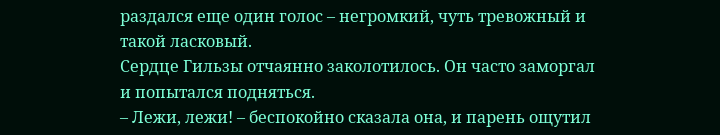раздался еще один голос – негромкий, чуть тревожный и такой ласковый.
Сердце Гильзы отчаянно заколотилось. Он часто заморгал и попытался подняться.
– Лежи, лежи! – беспокойно сказала она, и парень ощутил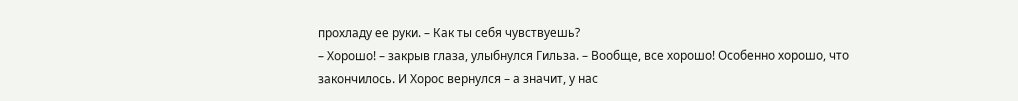прохладу ее руки. – Как ты себя чувствуешь?
– Хорошо! – закрыв глаза, улыбнулся Гильза. – Вообще, все хорошо! Особенно хорошо, что закончилось. И Хорос вернулся – а значит, у нас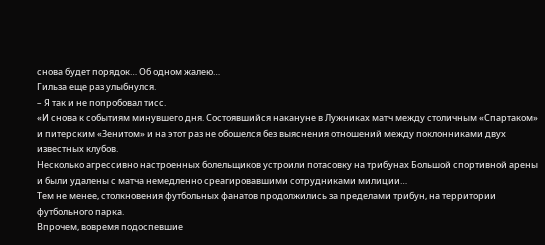снова будет порядок… Об одном жалею…
Гильза еще раз улыбнулся.
– Я так и не попробовал тисс.
«И снова к событиям минувшего дня. Состоявшийся накануне в Лужниках матч между столичным «Спартаком» и питерским «Зенитом» и на этот раз не обошелся без выяснения отношений между поклонниками двух известных клубов.
Несколько агрессивно настроенных болельщиков устроили потасовку на трибунах Большой спортивной арены и были удалены с матча немедленно среагировавшими сотрудниками милиции…
Тем не менее, столкновения футбольных фанатов продолжились за пределами трибун, на территории футбольного парка.
Впрочем, вовремя подоспевшие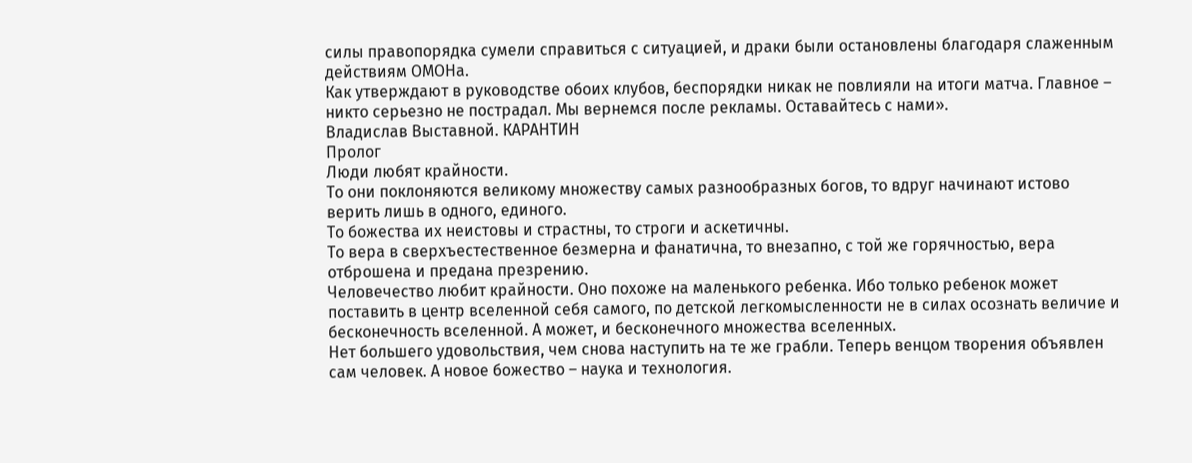силы правопорядка сумели справиться с ситуацией, и драки были остановлены благодаря слаженным действиям ОМОНа.
Как утверждают в руководстве обоих клубов, беспорядки никак не повлияли на итоги матча. Главное – никто серьезно не пострадал. Мы вернемся после рекламы. Оставайтесь с нами».
Владислав Выставной. КАРАНТИН
Пролог
Люди любят крайности.
То они поклоняются великому множеству самых разнообразных богов, то вдруг начинают истово верить лишь в одного, единого.
То божества их неистовы и страстны, то строги и аскетичны.
То вера в сверхъестественное безмерна и фанатична, то внезапно, с той же горячностью, вера отброшена и предана презрению.
Человечество любит крайности. Оно похоже на маленького ребенка. Ибо только ребенок может поставить в центр вселенной себя самого, по детской легкомысленности не в силах осознать величие и бесконечность вселенной. А может, и бесконечного множества вселенных.
Нет большего удовольствия, чем снова наступить на те же грабли. Теперь венцом творения объявлен сам человек. А новое божество – наука и технология.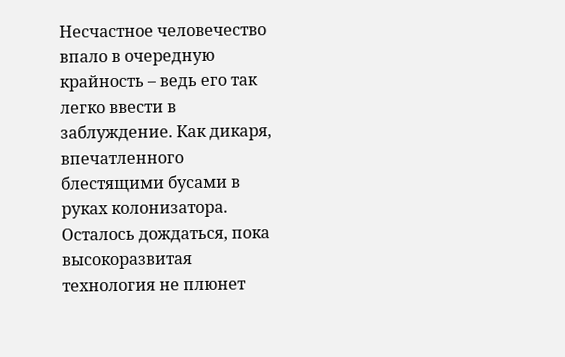Несчастное человечество впало в очередную крайность – ведь его так легко ввести в заблуждение. Как дикаря, впечатленного блестящими бусами в руках колонизатора. Осталось дождаться, пока высокоразвитая технология не плюнет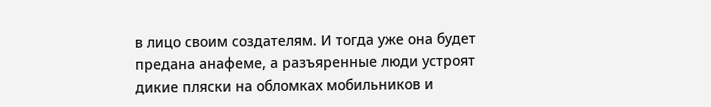в лицо своим создателям. И тогда уже она будет предана анафеме, а разъяренные люди устроят дикие пляски на обломках мобильников и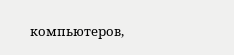компьютеров,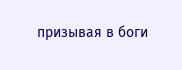призывая в боги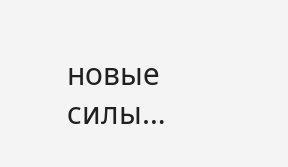новые силы…